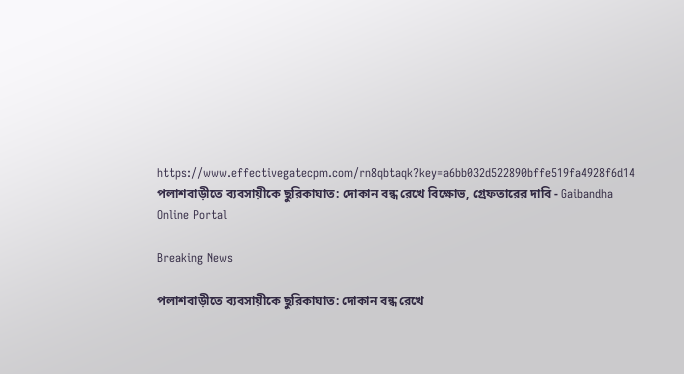https://www.effectivegatecpm.com/rn8qbtaqk?key=a6bb032d522890bffe519fa4928f6d14 পলাশবাড়ীতে ব্যবসায়ীকে ছুরিকাঘাত: দোকান বন্ধ রেখে বিক্ষোভ, গ্রেফতারের দাবি - Gaibandha Online Portal

Breaking News

পলাশবাড়ীতে ব্যবসায়ীকে ছুরিকাঘাত: দোকান বন্ধ রেখে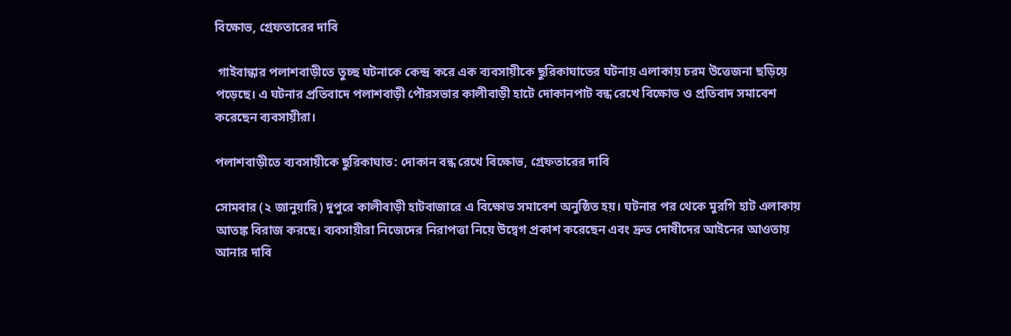বিক্ষোভ, গ্রেফতারের দাবি

 গাইবান্ধার পলাশবাড়ীতে তুচ্ছ ঘটনাকে কেন্দ্র করে এক ব্যবসায়ীকে ছুরিকাঘাতের ঘটনায় এলাকায় চরম উত্তেজনা ছড়িয়ে পড়েছে। এ ঘটনার প্রতিবাদে পলাশবাড়ী পৌরসভার কালীবাড়ী হাটে দোকানপাট বন্ধ রেখে বিক্ষোভ ও প্রতিবাদ সমাবেশ করেছেন ব্যবসায়ীরা।

পলাশবাড়ীতে ব্যবসায়ীকে ছুরিকাঘাত: দোকান বন্ধ রেখে বিক্ষোভ, গ্রেফতারের দাবি

সোমবার (২ জানুয়ারি) দুপুরে কালীবাড়ী হাটবাজারে এ বিক্ষোভ সমাবেশ অনুষ্ঠিত হয়। ঘটনার পর থেকে মুরগি হাট এলাকায় আতঙ্ক বিরাজ করছে। ব্যবসায়ীরা নিজেদের নিরাপত্তা নিয়ে উদ্বেগ প্রকাশ করেছেন এবং দ্রুত দোষীদের আইনের আওতায় আনার দাবি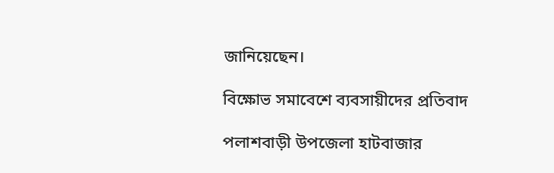জানিয়েছেন।

বিক্ষোভ সমাবেশে ব্যবসায়ীদের প্রতিবাদ

পলাশবাড়ী উপজেলা হাটবাজার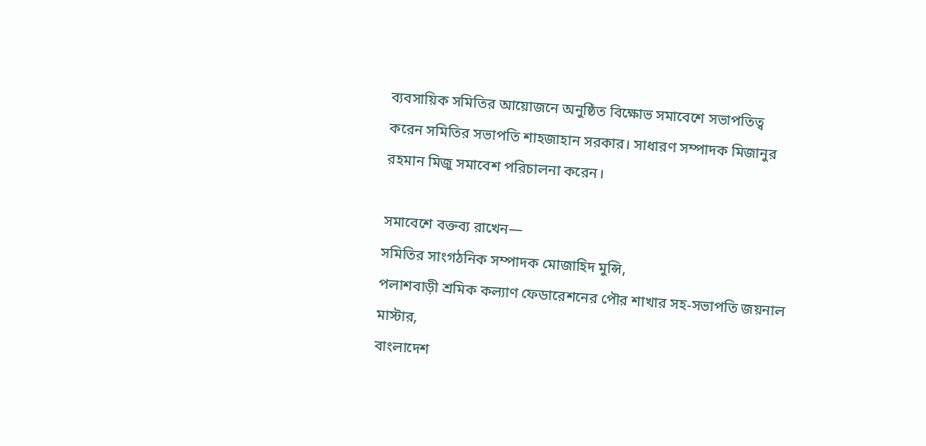ব্যবসায়িক সমিতির আয়োজনে অনুষ্ঠিত বিক্ষোভ সমাবেশে সভাপতিত্ব করেন সমিতির সভাপতি শাহজাহান সরকার। সাধারণ সম্পাদক মিজানুর রহমান মিজু সমাবেশ পরিচালনা করেন।

সমাবেশে বক্তব্য রাখেন—
সমিতির সাংগঠনিক সম্পাদক মোজাহিদ মুন্সি,
পলাশবাড়ী শ্রমিক কল্যাণ ফেডারেশনের পৌর শাখার সহ-সভাপতি জয়নাল মাস্টার,
বাংলাদেশ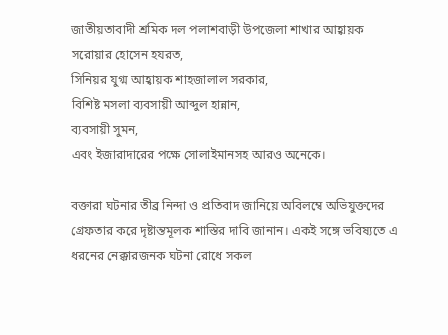জাতীয়তাবাদী শ্রমিক দল পলাশবাড়ী উপজেলা শাখার আহ্বায়ক সরোয়ার হোসেন হযরত,
সিনিয়র যুগ্ম আহ্বায়ক শাহজালাল সরকার,
বিশিষ্ট মসলা ব্যবসায়ী আব্দুল হান্নান,
ব্যবসায়ী সুমন,
এবং ইজারাদারের পক্ষে সোলাইমানসহ আরও অনেকে।

বক্তারা ঘটনার তীব্র নিন্দা ও প্রতিবাদ জানিয়ে অবিলম্বে অভিযুক্তদের গ্রেফতার করে দৃষ্টান্তমূলক শাস্তির দাবি জানান। একই সঙ্গে ভবিষ্যতে এ ধরনের নেক্কারজনক ঘটনা রোধে সকল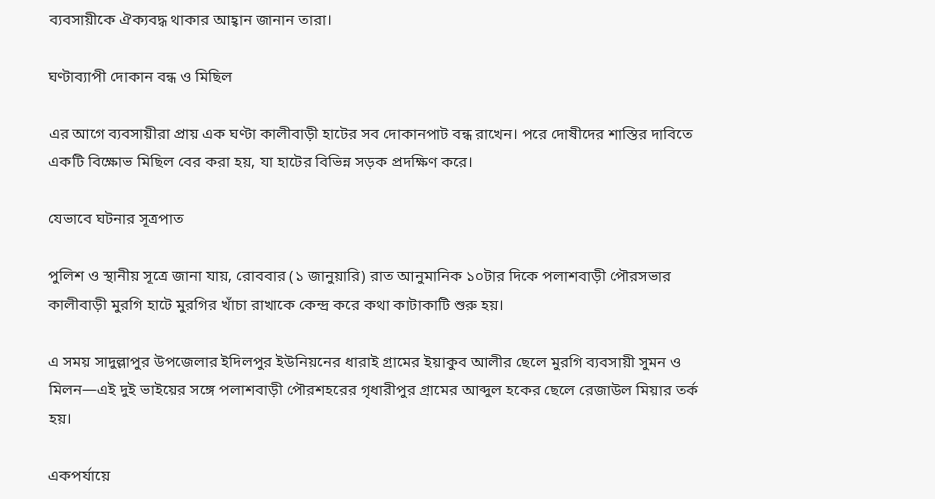ব্যবসায়ীকে ঐক্যবদ্ধ থাকার আহ্বান জানান তারা।

ঘণ্টাব্যাপী দোকান বন্ধ ও মিছিল

এর আগে ব্যবসায়ীরা প্রায় এক ঘণ্টা কালীবাড়ী হাটের সব দোকানপাট বন্ধ রাখেন। পরে দোষীদের শাস্তির দাবিতে একটি বিক্ষোভ মিছিল বের করা হয়, যা হাটের বিভিন্ন সড়ক প্রদক্ষিণ করে।

যেভাবে ঘটনার সূত্রপাত

পুলিশ ও স্থানীয় সূত্রে জানা যায়, রোববার (১ জানুয়ারি) রাত আনুমানিক ১০টার দিকে পলাশবাড়ী পৌরসভার কালীবাড়ী মুরগি হাটে মুরগির খাঁচা রাখাকে কেন্দ্র করে কথা কাটাকাটি শুরু হয়।

এ সময় সাদুল্লাপুর উপজেলার ইদিলপুর ইউনিয়নের ধারাই গ্রামের ইয়াকুব আলীর ছেলে মুরগি ব্যবসায়ী সুমন ও মিলন—এই দুই ভাইয়ের সঙ্গে পলাশবাড়ী পৌরশহরের গৃধারীপুর গ্রামের আব্দুল হকের ছেলে রেজাউল মিয়ার তর্ক হয়।

একপর্যায়ে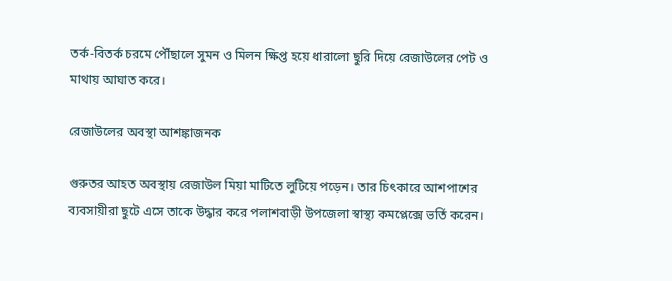তর্ক-বিতর্ক চরমে পৌঁছালে সুমন ও মিলন ক্ষিপ্ত হয়ে ধারালো ছুরি দিয়ে রেজাউলের পেট ও মাথায় আঘাত করে।

রেজাউলের অবস্থা আশঙ্কাজনক

গুরুতর আহত অবস্থায় রেজাউল মিয়া মাটিতে লুটিয়ে পড়েন। তার চিৎকারে আশপাশের ব্যবসায়ীরা ছুটে এসে তাকে উদ্ধার করে পলাশবাড়ী উপজেলা স্বাস্থ্য কমপ্লেক্সে ভর্তি করেন।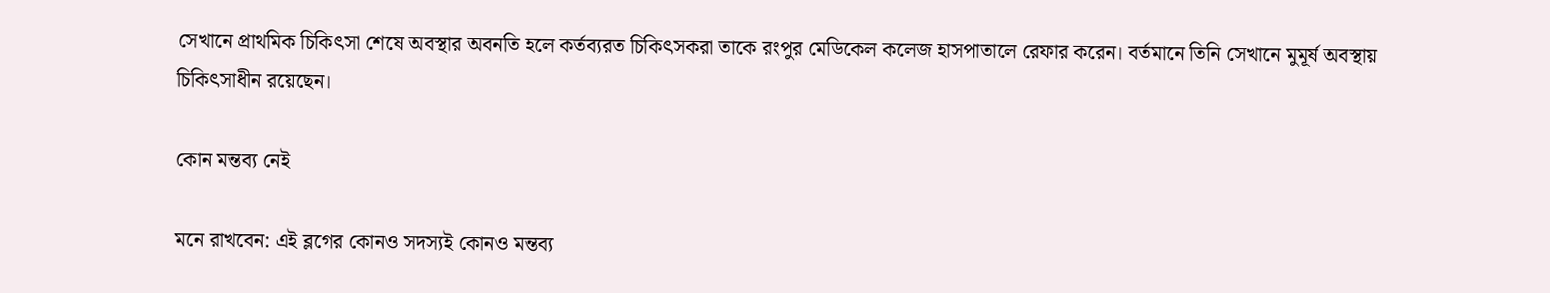সেখানে প্রাথমিক চিকিৎসা শেষে অবস্থার অবনতি হলে কর্তব্যরত চিকিৎসকরা তাকে রংপুর মেডিকেল কলেজ হাসপাতালে রেফার করেন। বর্তমানে তিনি সেখানে মুমূর্ষ অবস্থায় চিকিৎসাধীন রয়েছেন।

কোন মন্তব্য নেই

মনে রাখবেন: এই ব্লগের কোনও সদস্যই কোনও মন্তব্য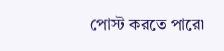পোস্ট করতে পারে৷